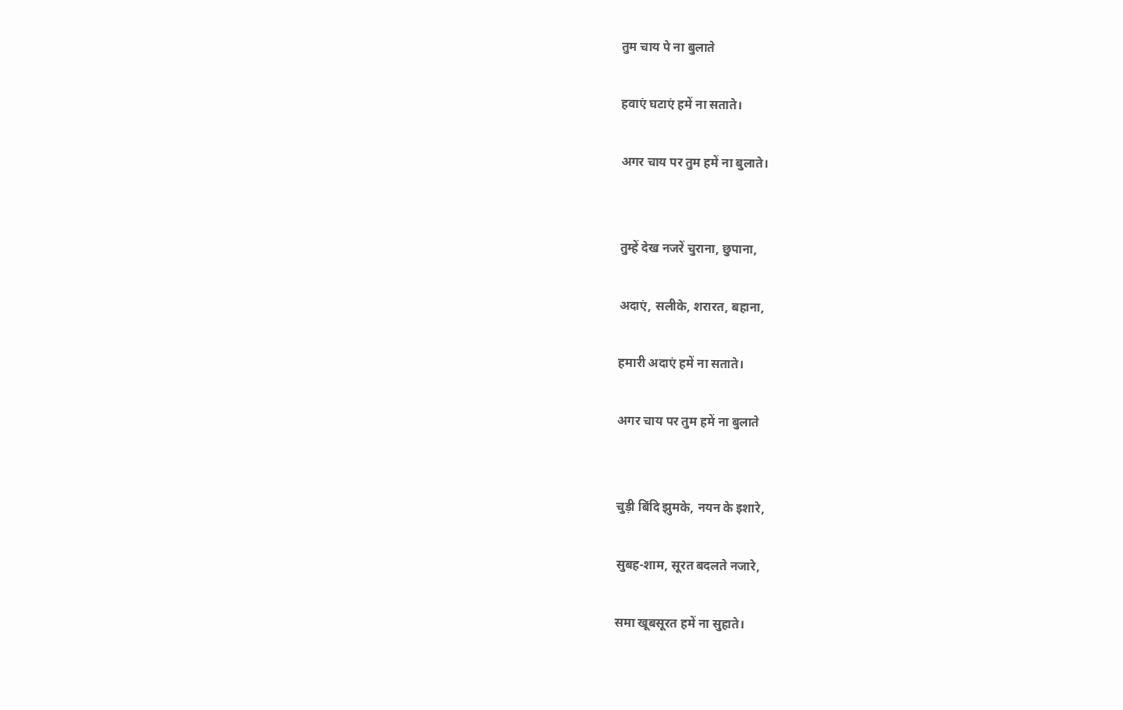तुम चाय पे ना बुलाते

हवाएं घटाएं हमें ना सताते।

अगर चाय पर तुम हमें ना बुलाते।


तुम्हें देख नजरें चुराना, छुपाना,

अदाएं, सलीके, शरारत, बहाना,

हमारी अदाएं हमें ना सताते।

अगर चाय पर तुम हमें ना बुलाते


चुड़ी बिंदि झुमके, नयन के इशारे,

सुबह-शाम, सूरत बदलते नजारे,

समा खूबसूरत हमें ना सुहाते।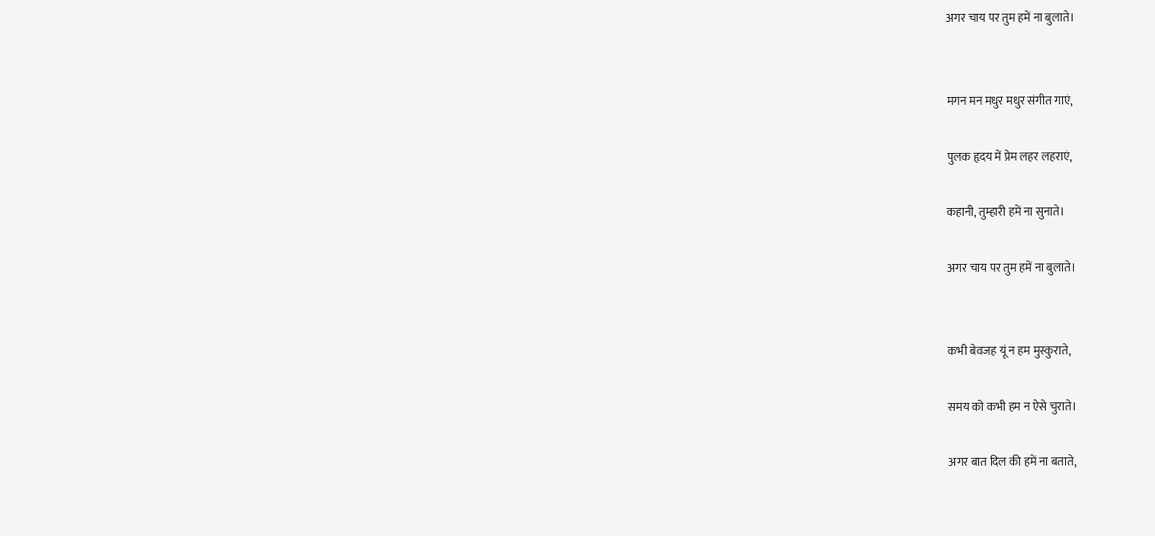अगर चाय पर तुम हमें ना बुलाते।


मगन मन मधुर मधुर संगीत गाएं,

पुलक हृदय में प्रेम लहर लहराएं,

कहानी, तुम्हारी हमें ना सुनाते।

अगर चाय पर तुम हमें ना बुलाते।


कभी बेवजह यूं न हम मुस्कुराते,

समय को कभी हम न ऐसे चुराते।

अगर बात दिल की हमें ना बताते,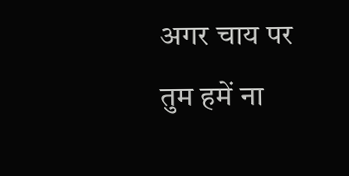अगर चाय पर तुम हमें ना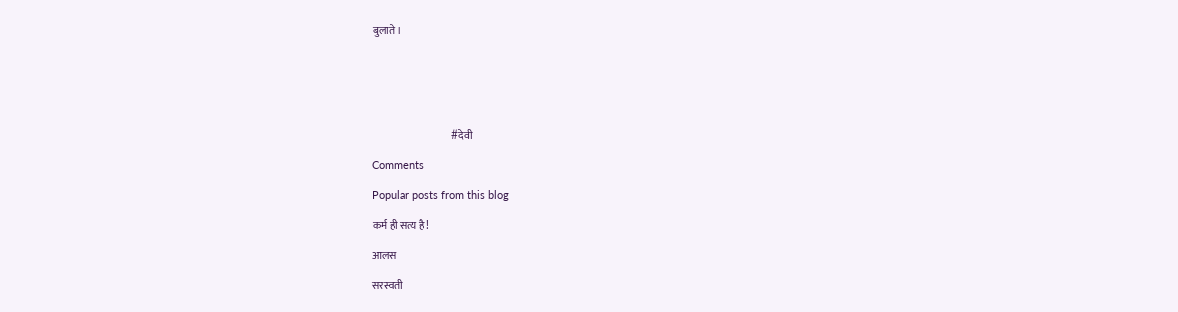बुलाते।






                                      #देवी

Comments

Popular posts from this blog

कर्म ही सत्य है!

आलस

सरस्वती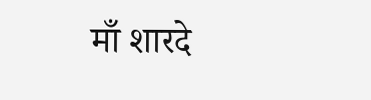माँ शारदे